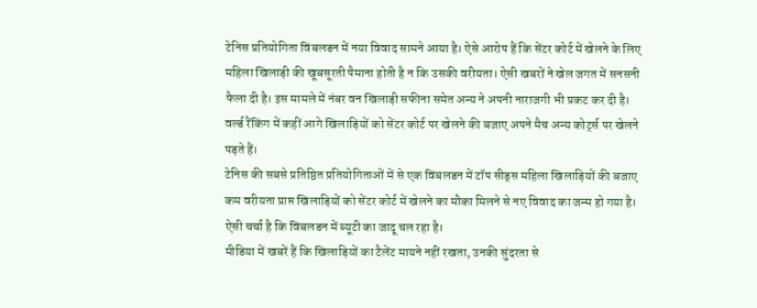टेनिस प्रतियोगिता विंबलडन में नया विवाद सामने आया है। ऐसे आरोप हैं कि सेंटर कोर्ट में खेलने के लिए महिला खिलाड़ी की खूबसूरती पैमाना होती है न कि उसकी वरीयता। ऐसी खबरों ने खेल जगत में सनसनी फैला दी है। इस मामले में नंबर वन खिलाड़ी सफीना समेत अन्य ने अपनी नाराजगी भी प्रकट कर दी है।
वर्ल्ड रैंकिंग में कहीं आगे खिलाड़ियों को सेंटर कोर्ट पर खेलने की बजाए अपने मैच अन्य कोर्ट्स पर खेलने पड़ते हैं।
टेनिस की सबसे प्रतिष्ठित प्रतियोगिताओं में से एक विंबलडन में टॉप सीड्स महिला खिलाड़ियों की बजाए कम वरीयता प्राप्त खिलाड़ियों को सेंटर कोर्ट में खेलने का मौका मिलने से नए विवाद का जन्म हो गया है। ऐसी चर्चा है कि विंबलडन में ब्यूटी का जादू चल रहा है।
मीडिया में खबरें हैं कि खिलाड़ियों का टैलेंट मायने नहीं रखता, उनकी सुंदरता से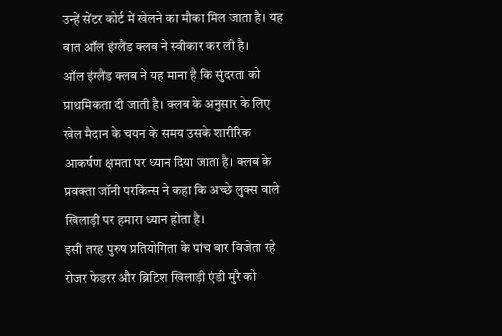उन्हें सेंटर कोर्ट में खेलने का मौका मिल जाता है। यह बात ऑल इंग्लैंड क्लब ने स्वीकार कर ली है।
ऑल इंग्लैंड क्लब ने यह माना है कि सुंदरता को प्राथमिकता दी जाती है। क्लब के अनुसार के लिए खेल मैदान के चयन के समय उसके शारीरिक आकर्षण क्षमता पर ध्यान दिया जाता है। क्लब के प्रवक्ता जॉनी परकिन्स ने कहा कि अच्छे लुक्स वाले खिलाड़ी पर हमारा ध्यान होता है।
इसी तरह पुरुष प्रतियोगिता के पांच बार विजेता रहे रोजर फेडरर और ब्रिटिश खिलाड़ी एंडी मुरै को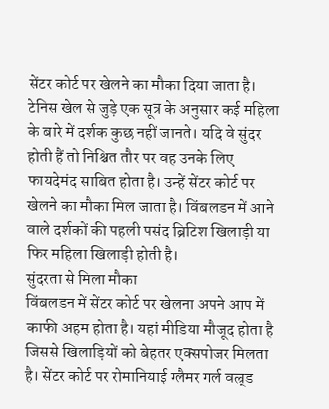सेंटर कोर्ट पर खेलने का मौका दिया जाता है। टेनिस खेल से जुड़े एक सूत्र के अनुसार कई महिला के बारे में दर्शक कुछ नहीं जानते। यदि वे सुंदर होती हैं तो निश्चित तौर पर वह उनके लिए फायदेमंद साबित होता है। उन्हें सेंटर कोर्ट पर खेलने का मौका मिल जाता है। विंबलडन में आने वाले दर्शकों की पहली पसंद ब्रिटिश खिलाड़ी या फिर महिला खिलाड़ी होती है।
सुंदरता से मिला मौका
विंबलडन में सेंटर कोर्ट पर खेलना अपने आप में काफी अहम होता है। यहां मीडिया मौजूद होता है जिससे खिलाड़ियों को बेहतर एक्सपोजर मिलता है। सेंटर कोर्ट पर रोमानियाई ग्लैमर गर्ल वल्र्ड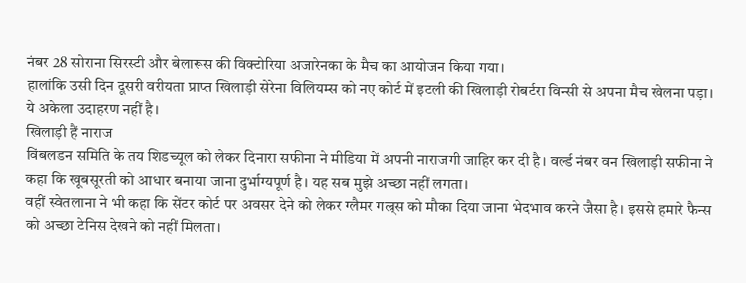नंबर 28 सोराना सिरस्टी और बेलारूस की विक्टोरिया अजारेनका के मैच का आयोजन किया गया।
हालांकि उसी दिन दूसरी वरीयता प्राप्त खिलाड़ी सेरेना विलियम्स को नए कोर्ट में इटली की खिलाड़ी रोबर्टरा विन्सी से अपना मैच खेलना पड़ा। ये अकेला उदाहरण नहीं है।
खिलाड़ी हैं नाराज
विंबलडन समिति के तय शिडच्यूल को लेकर दिनारा सफीना ने मीडिया में अपनी नाराजगी जाहिर कर दी है। वर्ल्ड नंबर वन खिलाड़ी सफीना ने कहा कि खूबसूरती को आधार बनाया जाना दुर्भाग्यपूर्ण है। यह सब मुझे अच्छा नहीं लगता।
वहीं स्वेतलाना ने भी कहा कि सेंटर कोर्ट पर अवसर देने को लेकर ग्लैमर गल्र्स को मौका दिया जाना भेदभाव करने जैसा है। इससे हमारे फैन्स को अच्छा टेनिस देखने को नहीं मिलता।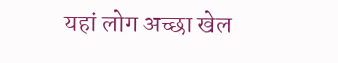यहां लोग अच्छा खेल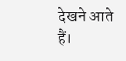देखने आते हैं।